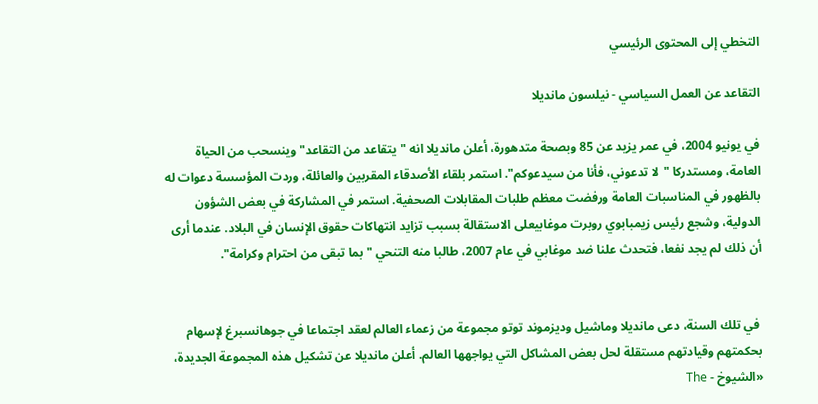التخطي إلى المحتوى الرئيسي

التقاعد عن العمل السياسي - نيلسون مانديلا

في يونيو 2004، في عمر يزيد عن 85 وبصحة متدهورة، أعلن مانديلا انه "يتقاعد من التقاعد" وينسحب من الحياة العامة، ومستدركا "لا تدعوني، فأنا من سيدعوكم". استمر بلقاء الأصدقاء المقربين والعائلة، وردت المؤسسة دعوات له بالظهور في المناسبات العامة ورفضت معظم طلبات المقابلات الصحفية. استمر في المشاركة في بعض الشؤون الدولية، وشجع رئيس زيمبابوي روبرت موغابيعلى الاستقالة بسبب تزايد انتهاكات حقوق الإنسان في البلاد. عندما أرى أن ذلك لم يجد نفعا، فتحدث علنا ضد موغابي في عام 2007، طالبا منه التنحي "بما تبقى من احترام وكرامة".


 في تلك السنة، دعى مانديلا وماشيل وديزموند توتو مجموعة من زعماء العالم لعقد اجتماعا في جوهانسبرغ لإسهام بحكمتهم وقيادتهم مستقلة لحل بعض المشاكل التي يواجهها العالم. أعلن مانديلا عن تشكيل هذه المجموعة الجديدة، «الشيوخ - The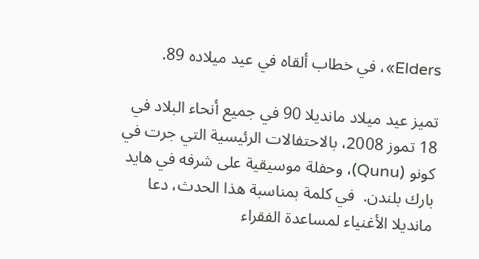Elders»، في خطاب ألقاه في عيد ميلاده 89.

تميز عيد ميلاد مانديلا 90 في جميع أنحاء البلاد في 18 تموز 2008، بالاحتفالات الرئيسية التي جرت في كونو (Qunu)، وحفلة موسيقية على شرفه في هايد بارك بلندن.  في كلمة بمناسبة هذا الحدث، دعا مانديلا الأغنياء لمساعدة الفقراء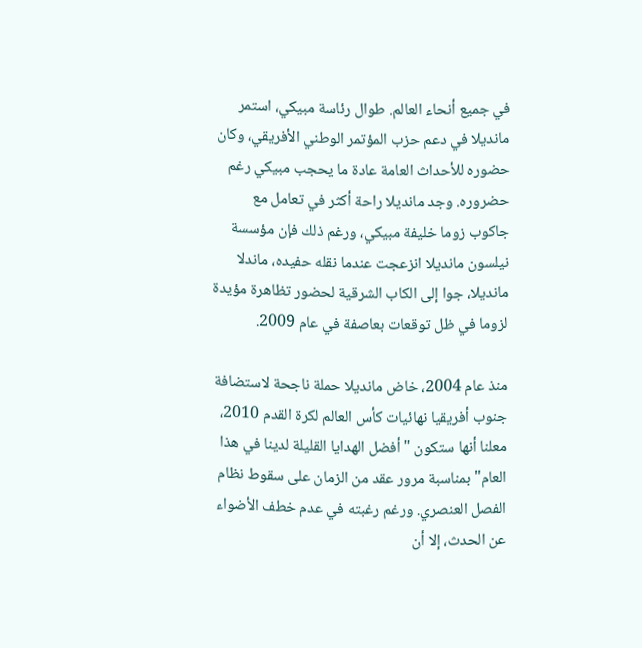في جميع أنحاء العالم. طوال رئاسة مبيكي، استمر مانديلا في دعم حزب المؤتمر الوطني الأفريقي، وكان حضوره للأحداث العامة عادة ما يحجب مبيكي رغم حضروره. وجد مانديلا راحة أكثر في تعامل مع جاكوب زوما خليفة مبيكي، ورغم ذلك فإن مؤسسة نيلسون مانديلا انزعجت عندما نقله حفيده، ماندلا مانديلا، جوا إلى الكاب الشرقية لحضور تظاهرة مؤيدة لزوما في ظل توقعات بعاصفة في عام 2009.

منذ عام 2004، خاض مانديلا حملة ناجحة لاستضافة جنوب أفريقيا نهائيات كأس العالم لكرة القدم 2010، معلنا أنها ستكون "أفضل الهدايا القليلة لدينا في هذا العام" بمناسبة مرور عقد من الزمان على سقوط نظام الفصل العنصري. ورغم رغبته في عدم خطف الأضواء عن الحدث، إلا أن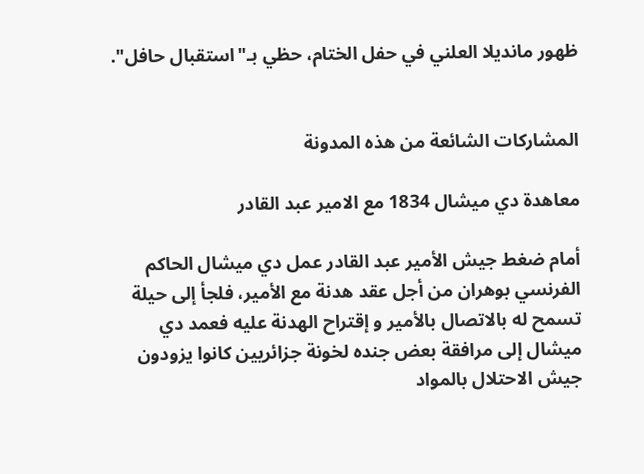ظهور مانديلا العلني في حفل الختام، حظي بـ"استقبال حافل".


المشاركات الشائعة من هذه المدونة

معاهدة دي ميشال 1834 مع الامير عبد القادر

أمام ضغط جيش الأمير عبد القادر عمل دي ميشال الحاكم الفرنسي بوهران من أجل عقد هدنة مع الأمير، فلجأ إلى حيلة تسمح له بالاتصال بالأمير و إقتراح الهدنة عليه فعمد دي ميشال إلى مرافقة بعض جنده لخونة جزائريين كانوا يزودون جيش الاحتلال بالمواد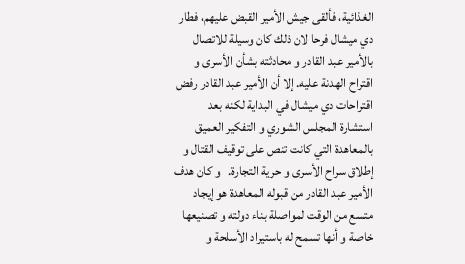الغذائية، فألقى جيش الأمير القبض عليهم، فطار دي ميشال فرحا لان ذلك كان وسيلة للاتصال بالأمير عبد القادر و محادثته بشأن الأسرى و اقتراح الهدنة عليه. إلا أن الأمير عبد القادر رفض اقتراحات دي ميشال في البداية لكنه بعد استشارة المجلس الشوري و التفكير العميق بالمعاهدة التي كانت تنص على توقيف القتال و إطلاق سراح الأسرى و حرية التجارة.   و كان هدف الأمير عبد القادر من قبوله المعاهدة هو إيجاد متسع من الوقت لمواصلة بناء دولته و تصنيعها خاصة و أنها تسمح له باستيراد الأسلحة و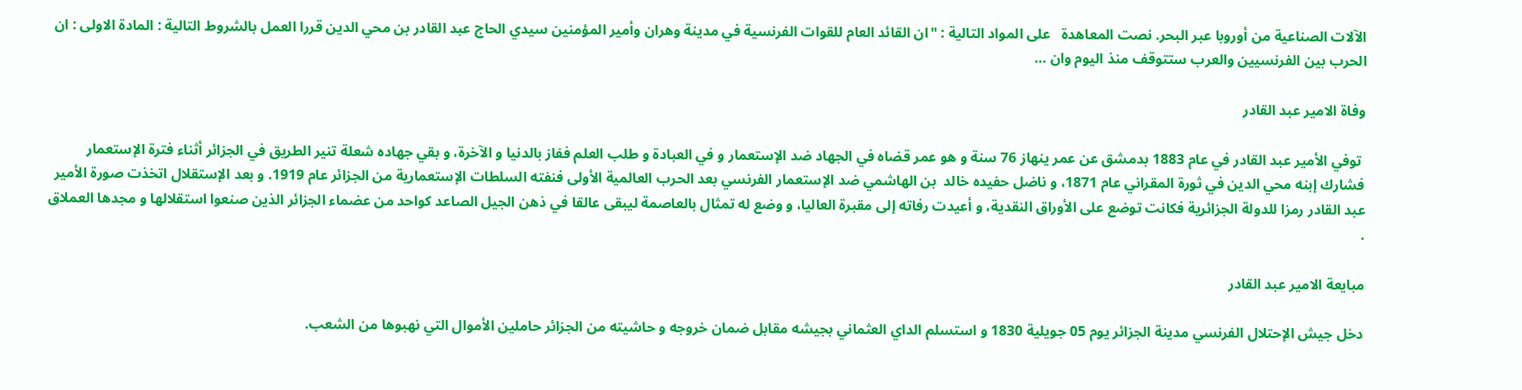الآلات الصناعية من أوروبا عبر البحر. نصت المعاهدة   على المواد التالية : "ان القائد العام للقوات الفرنسية في مدينة وهران وأمير المؤمنين سيدي الحاج عبد القادر بن محي الدين قررا العمل بالشروط التالية : المادة الاولى : ان الحرب بين الفرنسيين والعرب ستتوقف منذ اليوم وان ...

وفاة الامير عبد القادر

 توفي الأمير عبد القادر في عام 1883 بدمشق عن عمر ينهاز 76 سنة و هو عمر قضاه في الجهاد ضد الإستعمار و في العبادة و طلب العلم ففاز بالدنيا و الآخرة، و بقي جهاده شعلة تنير الطريق في الجزائر أثناء فترة الإستعمار فشارك إبنه محي الدين في ثورة المقراني عام 1871، و ناضل حفيده خالد  بن الهاشمي ضد الإستعمار الفرنسي بعد الحرب العالمية الأولى فنفته السلطات الإستعمارية من الجزائر عام 1919. و بعد الإستقلال اتخذت صورة الأمير عبد القادر رمزا للدولة الجزائرية فكانت توضع على الأوراق النقدية، و أعيدت رفاته إلى مقبرة العاليا، و وضع له تمثال بالعاصمة ليبقى عالقا في ذهن الجيل الصاعد كواحد من عضماء الجزائر الذين صنعوا استقلالها و مجدها العملاق .

مبايعة الامير عبد القادر

دخل جيش الإحتلال الفرنسي مدينة الجزائر يوم 05 جويلية 1830 و استسلم الداي العثماني بجيشه مقابل ضمان خروجه و حاشيته من الجزائر حاملين الأموال التي نهبوها من الشعب.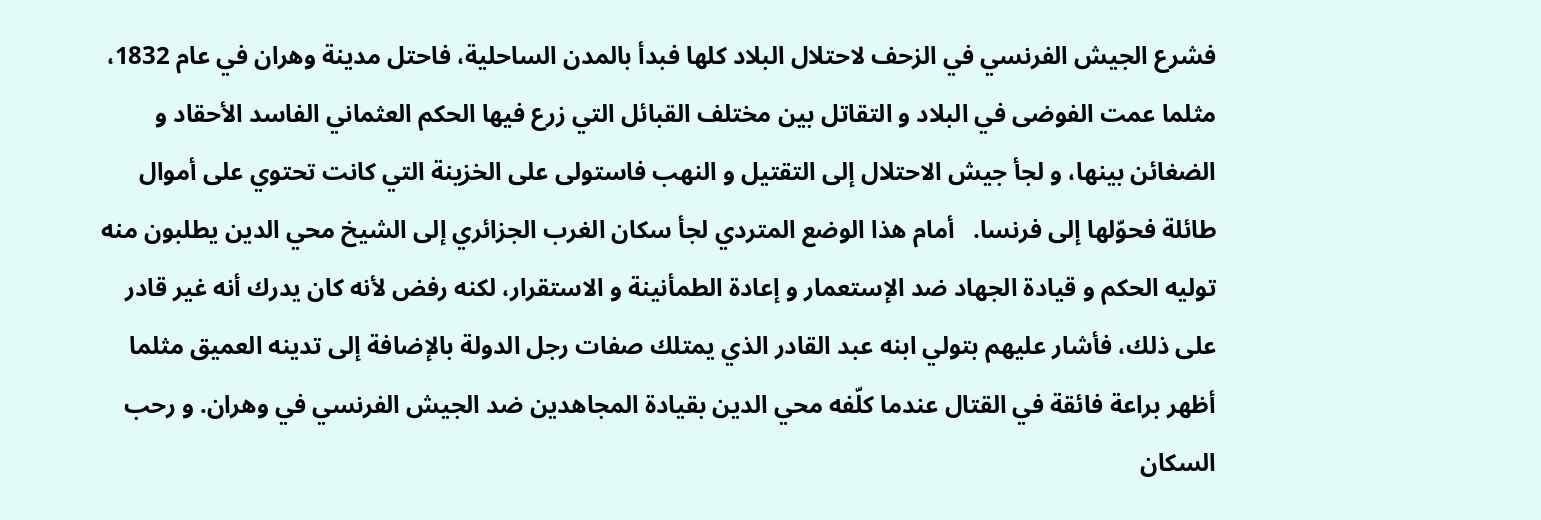فشرع الجيش الفرنسي في الزحف لاحتلال البلاد كلها فبدأ بالمدن الساحلية، فاحتل مدينة وهران في عام 1832، مثلما عمت الفوضى في البلاد و التقاتل بين مختلف القبائل التي زرع فيها الحكم العثماني الفاسد الأحقاد و الضغائن بينها، و لجأ جيش الاحتلال إلى التقتيل و النهب فاستولى على الخزينة التي كانت تحتوي على أموال طائلة فحوّلها إلى فرنسا.   أمام هذا الوضع المتردي لجأ سكان الغرب الجزائري إلى الشيخ محي الدين يطلبون منه توليه الحكم و قيادة الجهاد ضد الإستعمار و إعادة الطمأنينة و الاستقرار، لكنه رفض لأنه كان يدرك أنه غير قادر على ذلك، فأشار عليهم بتولي ابنه عبد القادر الذي يمتلك صفات رجل الدولة بالإضافة إلى تدينه العميق مثلما أظهر براعة فائقة في القتال عندما كلّفه محي الدين بقيادة المجاهدين ضد الجيش الفرنسي في وهران. و رحب السكان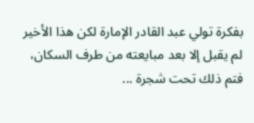بفكرة تولي عبد القادر الإمارة لكن هذا الأخير لم يقبل إلا بعد مبايعته من طرف السكان، فتم ذلك تحت شجرة ...